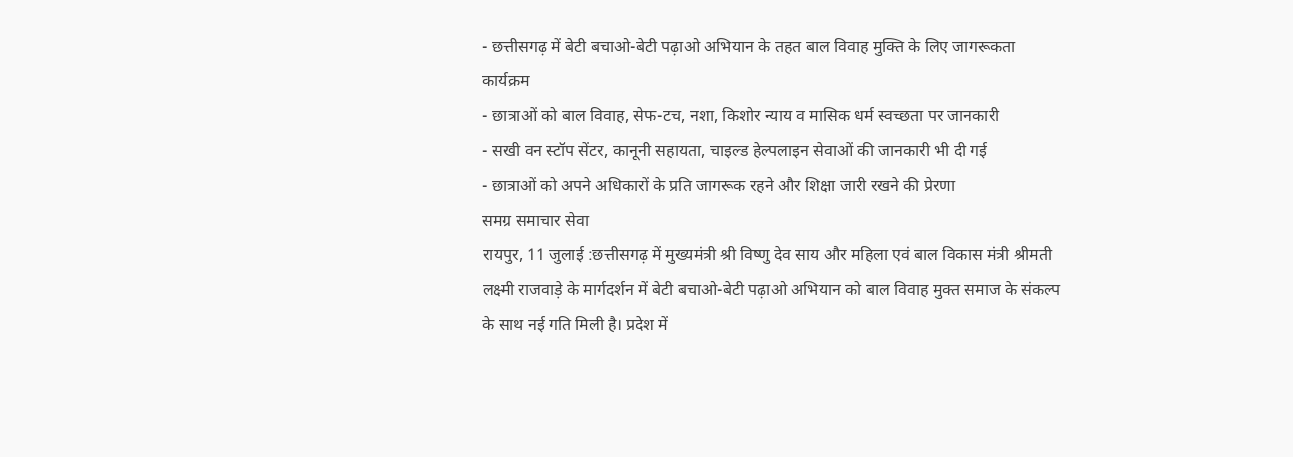- छत्तीसगढ़ में बेटी बचाओ-बेटी पढ़ाओ अभियान के तहत बाल विवाह मुक्ति के लिए जागरूकता कार्यक्रम
- छात्राओं को बाल विवाह, सेफ-टच, नशा, किशोर न्याय व मासिक धर्म स्वच्छता पर जानकारी
- सखी वन स्टॉप सेंटर, कानूनी सहायता, चाइल्ड हेल्पलाइन सेवाओं की जानकारी भी दी गई
- छात्राओं को अपने अधिकारों के प्रति जागरूक रहने और शिक्षा जारी रखने की प्रेरणा
समग्र समाचार सेवा
रायपुर, 11 जुलाई :छत्तीसगढ़ में मुख्यमंत्री श्री विष्णु देव साय और महिला एवं बाल विकास मंत्री श्रीमती लक्ष्मी राजवाड़े के मार्गदर्शन में बेटी बचाओ-बेटी पढ़ाओ अभियान को बाल विवाह मुक्त समाज के संकल्प के साथ नई गति मिली है। प्रदेश में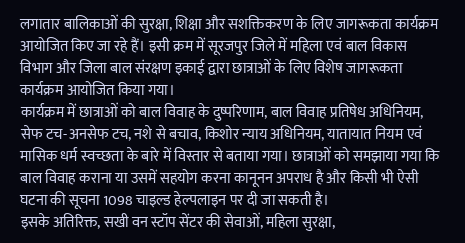लगातार बालिकाओं की सुरक्षा, शिक्षा और सशक्तिकरण के लिए जागरूकता कार्यक्रम आयोजित किए जा रहे हैं। इसी क्रम में सूरजपुर जिले में महिला एवं बाल विकास विभाग और जिला बाल संरक्षण इकाई द्वारा छात्राओं के लिए विशेष जागरूकता कार्यक्रम आयोजित किया गया।
कार्यक्रम में छात्राओं को बाल विवाह के दुष्परिणाम, बाल विवाह प्रतिषेध अधिनियम, सेफ टच-अनसेफ टच, नशे से बचाव, किशोर न्याय अधिनियम, यातायात नियम एवं मासिक धर्म स्वच्छता के बारे में विस्तार से बताया गया। छात्राओं को समझाया गया कि बाल विवाह कराना या उसमें सहयोग करना कानूनन अपराध है और किसी भी ऐसी घटना की सूचना 1098 चाइल्ड हेल्पलाइन पर दी जा सकती है।
इसके अतिरिक्त, सखी वन स्टॉप सेंटर की सेवाओं, महिला सुरक्षा,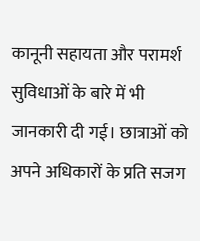कानूनी सहायता और परामर्श सुविधाओं के बारे में भी जानकारी दी गई। छात्राओं को अपने अधिकारों के प्रति सजग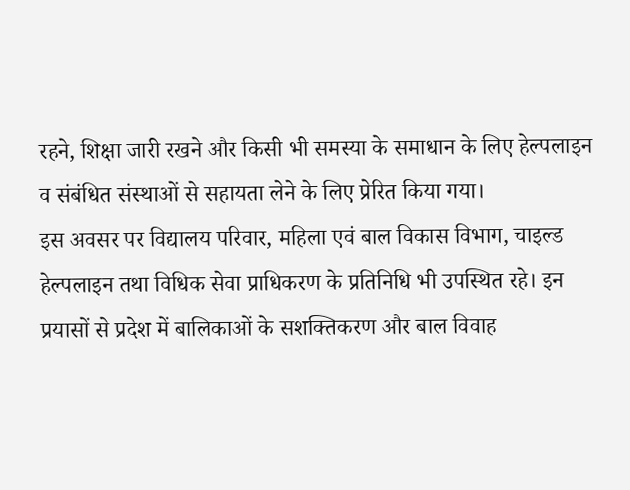रहने, शिक्षा जारी रखने और किसी भी समस्या के समाधान के लिए हेल्पलाइन व संबंधित संस्थाओं से सहायता लेने के लिए प्रेरित किया गया।
इस अवसर पर विद्यालय परिवार, महिला एवं बाल विकास विभाग, चाइल्ड हेल्पलाइन तथा विधिक सेवा प्राधिकरण के प्रतिनिधि भी उपस्थित रहे। इन प्रयासों से प्रदेश में बालिकाओं के सशक्तिकरण और बाल विवाह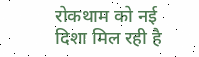रोकथाम को नई दिशा मिल रही है